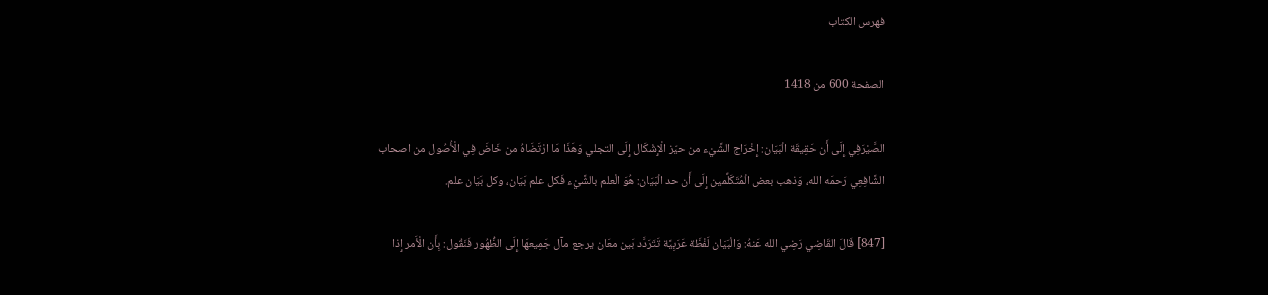فهرس الكتاب

الصفحة 600 من 1418

الصَّيْرَفِي إِلَى أَن حَقِيقَة الْبَيَان: إِخْرَاج الشَّيْء من حيّز الْإِشْكَال إِلَى التجلي وَهَذَا مَا ارْتَضَاهُ من خَاضَ فِي الْأُصُول من اصحاب الشَّافِعِي رَحمَه الله، وَذهب بعض الْمُتَكَلِّمين إِلَى أَن حد الْبَيَان: هُوَ الْعلم بالشَّيْء فَكل علم بَيَان، وكل بَيَان علم.

[847] قَالَ القَاضِي رَضِي الله عَنهُ: وَالْبَيَان لَفْظَة عَرَبِيَّة تَتَرَدَّد بَين معَان يرجع مآل جَمِيعهَا إِلَى الظُّهُور فَنَقُول: بِأَن الْأَمر إِذا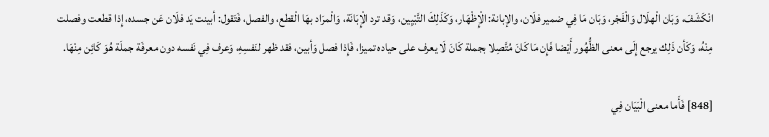انْكَشَفَ، وَبَان الْهلَال وَالْفَجْر، وَبَان مَا فِي ضمير فلَان، والإبانة: الْإِظْهَار، وَكَذَلِكَ التَّبْيِين، وَقد ترد الْإِبَانَة، وَالْمرَاد بهَا الْقطع، والفصل، فَتَقول: أبينت يَد فلَان عَن جسده، إِذا قطعت وفصلت مِنْهُ، وَكَأن ذَلِك يرجع إِلَى معنى الظُّهُور أَيْضا فَإِن مَا كَانَ مُتَّصِلا بجملة كَانَ لَا يعرف على حياده تميزا، فَإِذا فصل وَأبين، فقد ظهر لنَفسِهِ، وَعرف فِي نَفسه دون معرفَة جملَة هُوَ كَائِن مِنْهَا.

[848] فَأَما معنى الْبَيَان فِي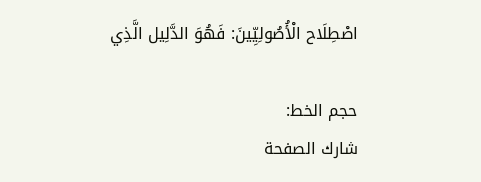اصْطِلَاح الْأُصُولِيِّينَ: فَهُوَ الدَّلِيل الَّذِي

حجم الخط:
شارك الصفحة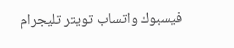فيسبوك واتساب تويتر تليجرام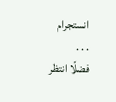انستجرام
. . .
فضلًا انتظر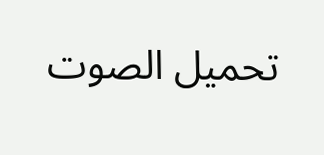تحميل الصوت